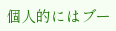個人的にはブー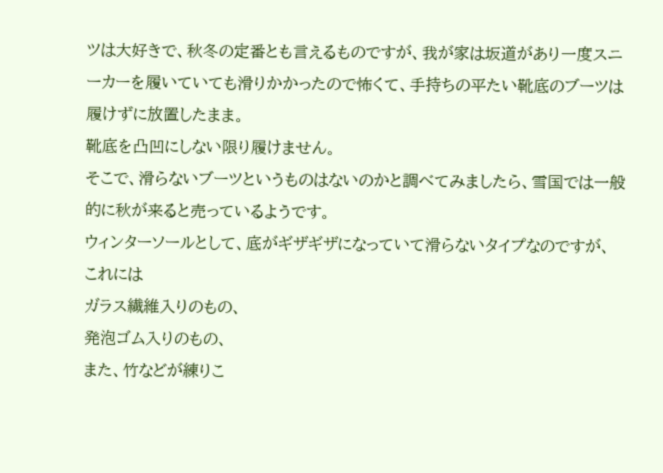ツは大好きで、秋冬の定番とも言えるものですが、我が家は坂道があり一度スニーカーを履いていても滑りかかったので怖くて、手持ちの平たい靴底のブーツは履けずに放置したまま。
靴底を凸凹にしない限り履けません。
そこで、滑らないブーツというものはないのかと調べてみましたら、雪国では一般的に秋が来ると売っているようです。
ウィンターソールとして、底がギザギザになっていて滑らないタイプなのですが、
これには
ガラス繊維入りのもの、
発泡ゴム入りのもの、
また、竹などが練りこ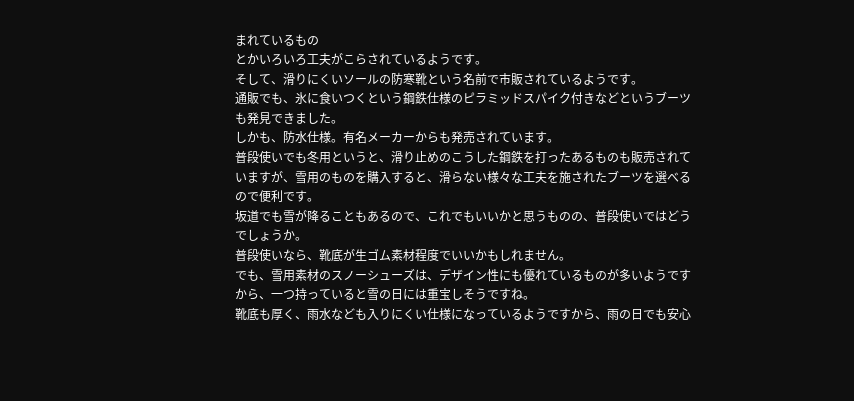まれているもの
とかいろいろ工夫がこらされているようです。
そして、滑りにくいソールの防寒靴という名前で市販されているようです。
通販でも、氷に食いつくという鋼鉄仕様のピラミッドスパイク付きなどというブーツも発見できました。
しかも、防水仕様。有名メーカーからも発売されています。
普段使いでも冬用というと、滑り止めのこうした鋼鉄を打ったあるものも販売されていますが、雪用のものを購入すると、滑らない様々な工夫を施されたブーツを選べるので便利です。
坂道でも雪が降ることもあるので、これでもいいかと思うものの、普段使いではどうでしょうか。
普段使いなら、靴底が生ゴム素材程度でいいかもしれません。
でも、雪用素材のスノーシューズは、デザイン性にも優れているものが多いようですから、一つ持っていると雪の日には重宝しそうですね。
靴底も厚く、雨水なども入りにくい仕様になっているようですから、雨の日でも安心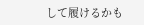して履けるかも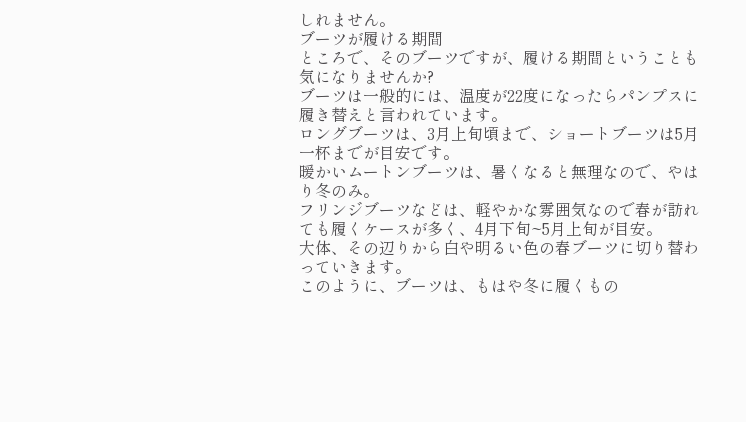しれません。
ブーツが履ける期間
ところで、そのブーツですが、履ける期間ということも気になりませんか?
ブーツは一般的には、温度が22度になったらパンプスに履き替えと言われています。
ロングブーツは、3月上旬頃まで、ショートブーツは5月一杯までが目安です。
暖かいムートンブーツは、暑くなると無理なので、やはり冬のみ。
フリンジブーツなどは、軽やかな雰囲気なので春が訪れても履くケースが多く、4月下旬~5月上旬が目安。
大体、その辺りから白や明るい色の春ブーツに切り替わっていきます。
このように、ブーツは、もはや冬に履くもの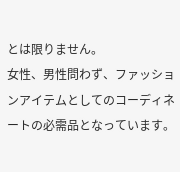とは限りません。
女性、男性問わず、ファッションアイテムとしてのコーディネートの必需品となっています。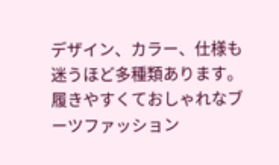デザイン、カラー、仕様も迷うほど多種類あります。
履きやすくておしゃれなブーツファッション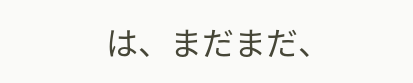は、まだまだ、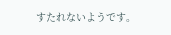すたれないようです。